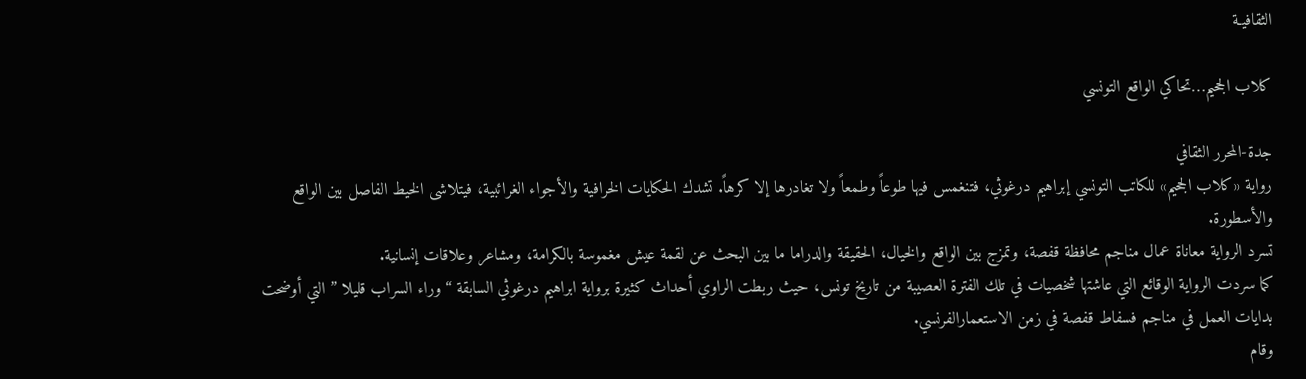الثقافيـة

كلاب الجحيم…تحاكي الواقع التونسي

جدة-المحرر الثقافي
رواية «كلاب الجحيم» للكاتب التونسي إبراهيم درغوثي، فتنغمس فيها طوعاً وطمعاً ولا تغادرها إلا كرهاً. تشدك الحكايات الخرافية والأجواء الغرائبية، فيتلاشى الخيط الفاصل بين الواقع والأسطورة.
تسرد الرواية معاناة عمال مناجم محافظة قفصة، وتمزج بين الواقع والخيال، الحقيقة والدراما ما بين البحث عن لقمة عيش مغموسة بالكرامة، ومشاعر وعلاقات إنسانية.
كما سردت الرواية الوقائع التي عاشتها شخصيات في تلك الفترة العصيبة من تاريخ تونس، حيث ربطت الراوي أحداث كثيرة برواية ابراهيم درغوثي السابقة “وراء السراب قليلا ” التي أوضحت بدايات العمل في مناجم فسفاط قفصة في زمن الاستعمارالفرنسي.
وقام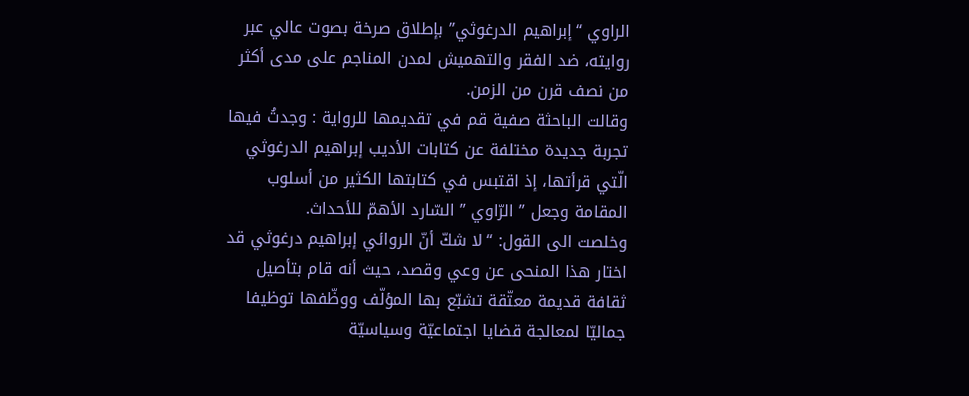الراوي “إبراهيم الدرغوثي” بإطلاق صرخة بصوت عالي عبر روايته، ضد الفقر والتهميش لمدن المناجم على مدى أكثر من نصف قرن من الزمن.
وقالت الباحثة صفية قم في تقديمها للرواية : وجدتُ فيها تجربة جديدة مختلفة عن كتابات الأديب إبراهيم الدرغوثي الّتي قرأتها، إذ اقتبس في كتابتها الكثير من أسلوب المقامة وجعل ” الرّاوي ” السّارد الأهمّ للأحداث.
وخلصت الى القول: “لا شكّ أنّ الروائي إبراهيم درغوثي قد اختار هذا المنحى عن وعي وقصد، حيث أنه قام بتأصيل ثقافة قديمة معتّقة تشبّع بها المؤلّف ووظّفها توظيفا جماليّا لمعالجة قضايا اجتماعيّة وسياسيّة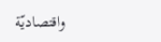واقتصاديّة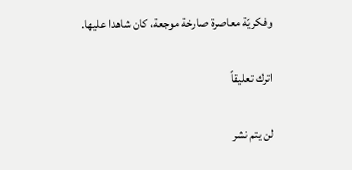وفكريّة معاصرة صارخة موجعة، كان شاهدا عليها.

اترك تعليقاً

لن يتم نشر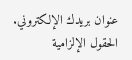عنوان بريدك الإلكتروني. الحقول الإلزامية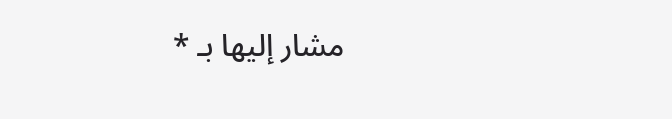مشار إليها بـ *